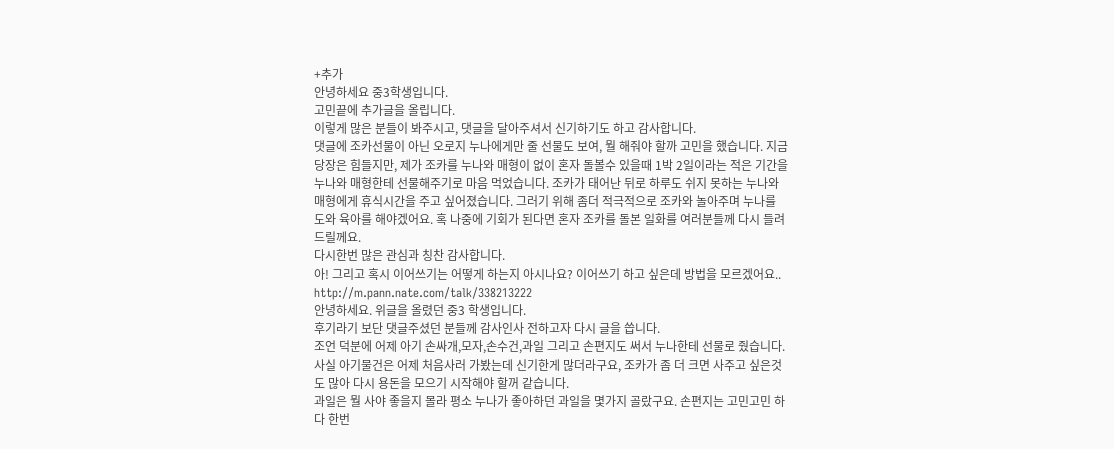+추가
안녕하세요 중3학생입니다.
고민끝에 추가글을 올립니다.
이렇게 많은 분들이 봐주시고, 댓글을 달아주셔서 신기하기도 하고 감사합니다.
댓글에 조카선물이 아닌 오로지 누나에게만 줄 선물도 보여, 뭘 해줘야 할까 고민을 했습니다. 지금 당장은 힘들지만, 제가 조카를 누나와 매형이 없이 혼자 돌볼수 있을때 1박 2일이라는 적은 기간을 누나와 매형한테 선물해주기로 마음 먹었습니다. 조카가 태어난 뒤로 하루도 쉬지 못하는 누나와 매형에게 휴식시간을 주고 싶어졌습니다. 그러기 위해 좀더 적극적으로 조카와 놀아주며 누나를 도와 육아를 해야겠어요. 혹 나중에 기회가 된다면 혼자 조카를 돌본 일화를 여러분들께 다시 들려드릴께요.
다시한번 많은 관심과 칭찬 감사합니다.
아! 그리고 혹시 이어쓰기는 어떻게 하는지 아시나요? 이어쓰기 하고 싶은데 방법을 모르겠어요..
http://m.pann.nate.com/talk/338213222
안녕하세요. 위글을 올렸던 중3 학생입니다.
후기라기 보단 댓글주셨던 분들께 감사인사 전하고자 다시 글을 씁니다.
조언 덕분에 어제 아기 손싸개,모자,손수건,과일 그리고 손편지도 써서 누나한테 선물로 줬습니다.
사실 아기물건은 어제 처음사러 가봤는데 신기한게 많더라구요, 조카가 좀 더 크면 사주고 싶은것도 많아 다시 용돈을 모으기 시작해야 할꺼 같습니다.
과일은 뭘 사야 좋을지 몰라 평소 누나가 좋아하던 과일을 몇가지 골랐구요. 손편지는 고민고민 하다 한번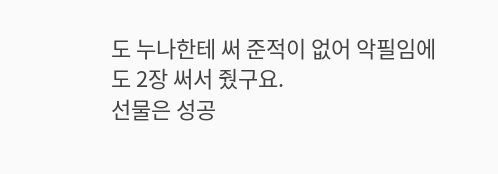도 누나한테 써 준적이 없어 악필임에도 2장 써서 줬구요.
선물은 성공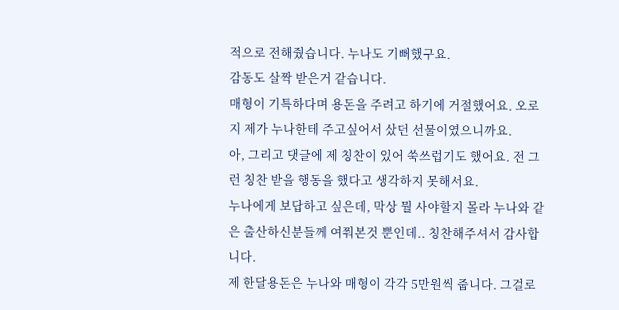적으로 전해줬습니다. 누나도 기뻐했구요.
감동도 살짝 받은거 같습니다.
매형이 기특하다며 용돈을 주려고 하기에 거절했어요. 오로지 제가 누나한테 주고싶어서 샀던 선물이였으니까요.
아, 그리고 댓글에 제 칭찬이 있어 쑥쓰럽기도 했어요. 전 그런 칭찬 받을 행동을 했다고 생각하지 못해서요.
누나에게 보답하고 싶은데, 막상 뭘 사야할지 몰라 누나와 같은 출산하신분들께 여쭤본것 뿐인데.. 칭찬해주셔서 감사합니다.
제 한달용돈은 누나와 매형이 각각 5만원씩 줍니다. 그걸로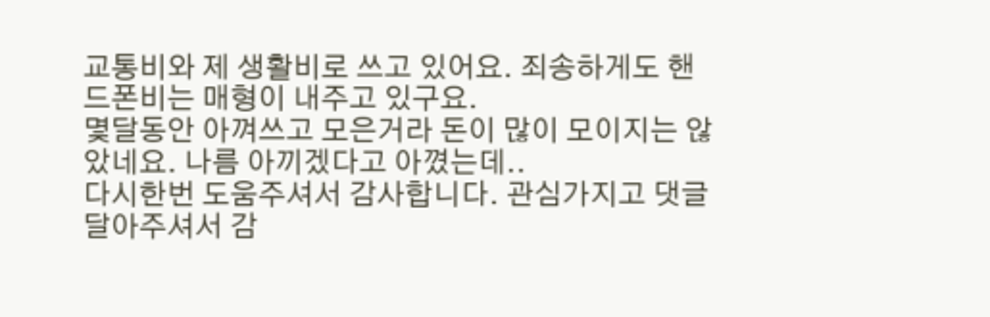교통비와 제 생활비로 쓰고 있어요. 죄송하게도 핸드폰비는 매형이 내주고 있구요.
몇달동안 아껴쓰고 모은거라 돈이 많이 모이지는 않았네요. 나름 아끼겠다고 아꼈는데..
다시한번 도움주셔서 감사합니다. 관심가지고 댓글달아주셔서 감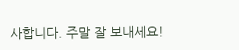사합니다. 주말 잘 보내세요!